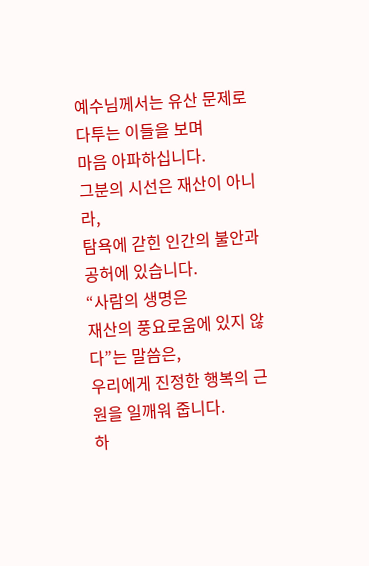예수님께서는 유산 문제로 다투는 이들을 보며
마음 아파하십니다.
그분의 시선은 재산이 아니라,
탐욕에 갇힌 인간의 불안과 공허에 있습니다.
“사람의 생명은
재산의 풍요로움에 있지 않다”는 말씀은,
우리에게 진정한 행복의 근원을 일깨워 줍니다.
하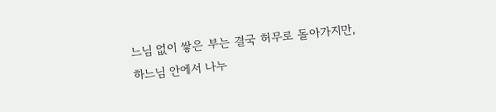느님 없이 쌓은 부는 결국 허무로 돌아가지만,
하느님 안에서 나누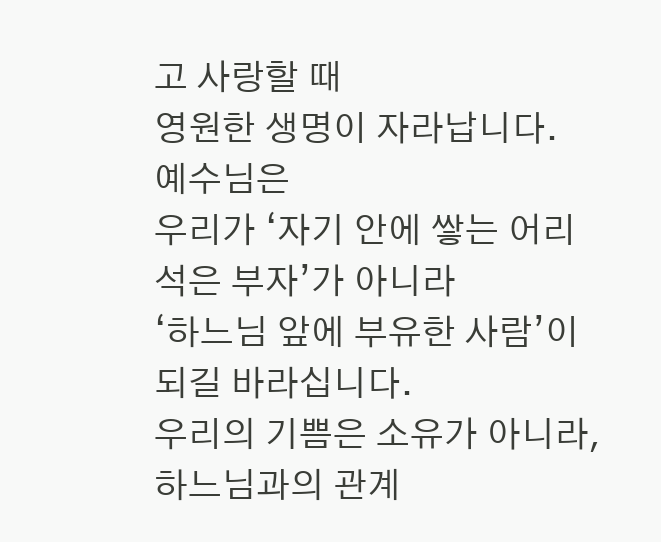고 사랑할 때
영원한 생명이 자라납니다.
예수님은
우리가 ‘자기 안에 쌓는 어리석은 부자’가 아니라
‘하느님 앞에 부유한 사람’이 되길 바라십니다.
우리의 기쁨은 소유가 아니라,
하느님과의 관계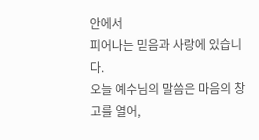안에서
피어나는 믿음과 사랑에 있습니다.
오늘 예수님의 말씀은 마음의 창고를 열어,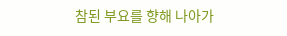참된 부요를 향해 나아가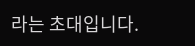라는 초대입니다.